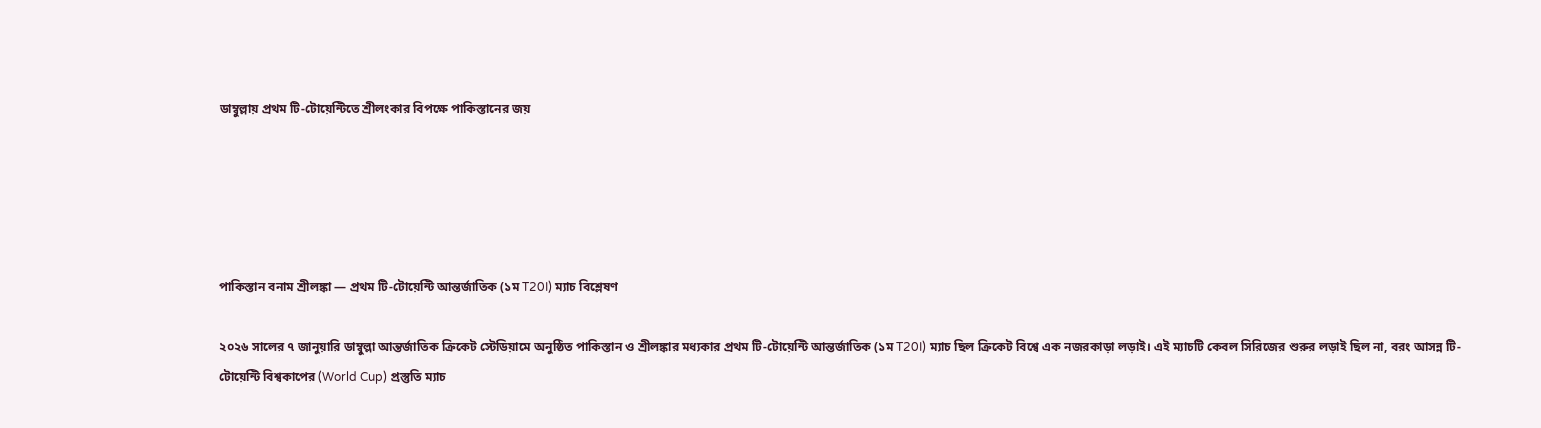ডাম্বুল্লায় প্রথম টি-টোয়েন্টিতে শ্রীলংকার বিপক্ষে পাকিস্তানের জয়





পাকিস্তান বনাম শ্রীলঙ্কা — প্রথম টি-টোয়েন্টি আন্তর্জাতিক (১ম T20I) ম্যাচ বিশ্লেষণ

২০২৬ সালের ৭ জানুয়ারি ডাম্বুল্লা আন্তর্জাতিক ক্রিকেট স্টেডিয়ামে অনুষ্ঠিত পাকিস্তান ও শ্রীলঙ্কার মধ্যকার প্রথম টি-টোয়েন্টি আন্তর্জাতিক (১ম T20I) ম্যাচ ছিল ক্রিকেট বিশ্বে এক নজরকাড়া লড়াই। এই ম্যাচটি কেবল সিরিজের শুরুর লড়াই ছিল না, বরং আসন্ন টি-টোয়েন্টি বিশ্বকাপের (World Cup) প্রস্তুতি ম্যাচ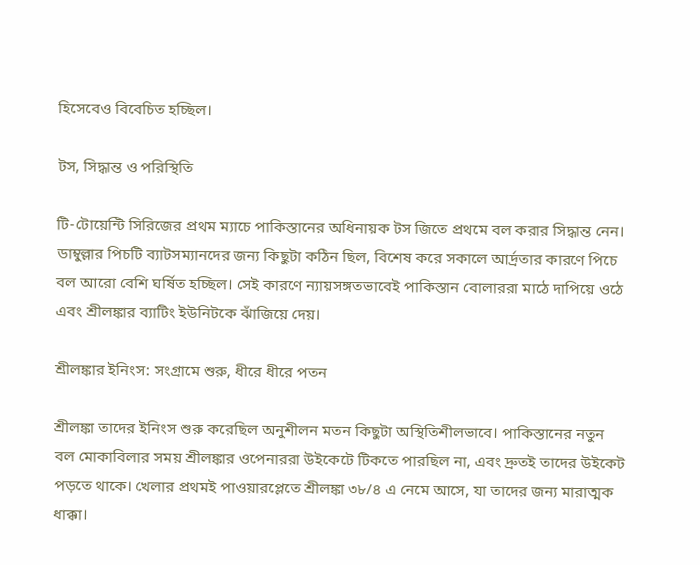হিসেবেও বিবেচিত হচ্ছিল।

টস, সিদ্ধান্ত ও পরিস্থিতি

টি-টোয়েন্টি সিরিজের প্রথম ম্যাচে পাকিস্তানের অধিনায়ক টস জিতে প্রথমে বল করার সিদ্ধান্ত নেন। ডাম্বুল্লার পিচটি ব্যাটসম্যানদের জন্য কিছুটা কঠিন ছিল, বিশেষ করে সকালে আর্দ্রতার কারণে পিচে বল আরো বেশি ঘর্ষিত হচ্ছিল। সেই কারণে ন্যায়সঙ্গতভাবেই পাকিস্তান বোলাররা মাঠে দাপিয়ে ওঠে এবং শ্রীলঙ্কার ব্যাটিং ইউনিটকে ঝাঁজিয়ে দেয়।

শ্রীলঙ্কার ইনিংস: সংগ্রামে শুরু, ধীরে ধীরে পতন

শ্রীলঙ্কা তাদের ইনিংস শুরু করেছিল অনুশীলন মতন কিছুটা অস্থিতিশীলভাবে। পাকিস্তানের নতুন বল মোকাবিলার সময় শ্রীলঙ্কার ওপেনাররা উইকেটে টিকতে পারছিল না, এবং দ্রুতই তাদের উইকেট পড়তে থাকে। খেলার প্রথমই পাওয়ারপ্লেতে শ্রীলঙ্কা ৩৮/৪ এ নেমে আসে, যা তাদের জন্য মারাত্মক ধাক্কা।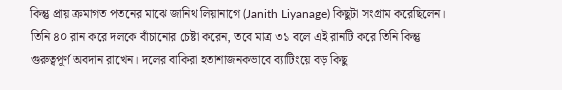কিন্তু প্রায় ক্রমাগত পতনের মাঝে জানিথ লিয়ানাগে (Janith Liyanage) কিছুটা সংগ্রাম করেছিলেন। তিনি ৪০ রান করে দলকে বাঁচানোর চেষ্টা করেন, তবে মাত্র ৩১ বলে এই রানটি করে তিনি কিন্তু গুরুত্বপূর্ণ অবদান রাখেন। দলের বাকিরা হতাশাজনকভাবে ব্যাটিংয়ে বড় কিছু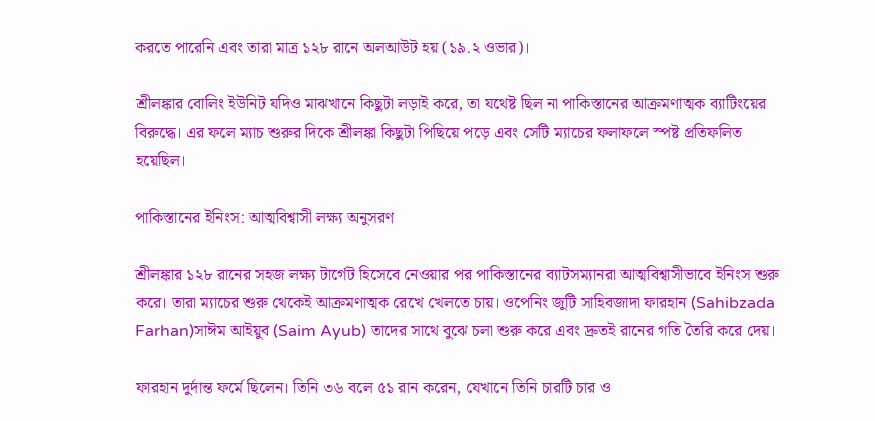করতে পারেনি এবং তারা মাত্র ১২৮ রানে অলআউট হয় (১৯.২ ওভার)।

শ্রীলঙ্কার বোলিং ইউনিট যদিও মাঝখানে কিছুটা লড়াই করে, তা যথেষ্ট ছিল না পাকিস্তানের আক্রমণাত্মক ব্যাটিংয়ের বিরুদ্ধে। এর ফলে ম্যাচ শুরুর দিকে শ্রীলঙ্কা কিছুটা পিছিয়ে পড়ে এবং সেটি ম্যাচের ফলাফলে স্পষ্ট প্রতিফলিত হয়েছিল।

পাকিস্তানের ইনিংস: আত্মবিশ্বাসী লক্ষ্য অনুসরণ

শ্রীলঙ্কার ১২৮ রানের সহজ লক্ষ্য টার্গেট হিসেবে নেওয়ার পর পাকিস্তানের ব্যাটসম্যানরা আত্মবিশ্বাসীভাবে ইনিংস শুরু করে। তারা ম্যাচের শুরু থেকেই আক্রমণাত্মক রেখে খেলতে চায়। ওপেনিং জুটি সাহিবজাদা ফারহান (Sahibzada Farhan)সাঈম আইয়ুব (Saim Ayub) তাদের সাথে বুঝে চলা শুরু করে এবং দ্রুতই রানের গতি তৈরি করে দেয়।

ফারহান দুর্দান্ত ফর্মে ছিলেন। তিনি ৩৬ বলে ৫১ রান করেন, যেখানে তিনি চারটি চার ও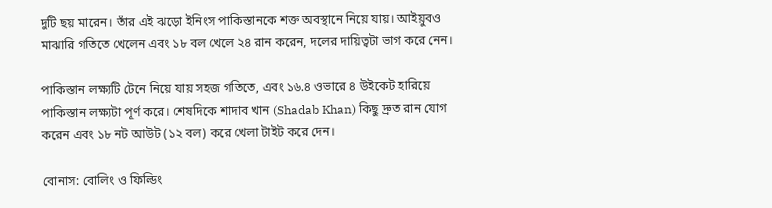দুটি ছয় মারেন। তাঁর এই ঝড়ো ইনিংস পাকিস্তানকে শক্ত অবস্থানে নিয়ে যায়। আইয়ুবও মাঝারি গতিতে খেলেন এবং ১৮ বল খেলে ২৪ রান করেন, দলের দায়িত্বটা ভাগ করে নেন।

পাকিস্তান লক্ষ্যটি টেনে নিয়ে যায় সহজ গতিতে, এবং ১৬.৪ ওভারে ৪ উইকেট হারিয়ে পাকিস্তান লক্ষ্যটা পূর্ণ করে। শেষদিকে শাদাব খান (Shadab Khan) কিছু দ্রুত রান যোগ করেন এবং ১৮ নট আউট (১২ বল) করে খেলা টাইট করে দেন।

বোনাস: বোলিং ও ফিল্ডিং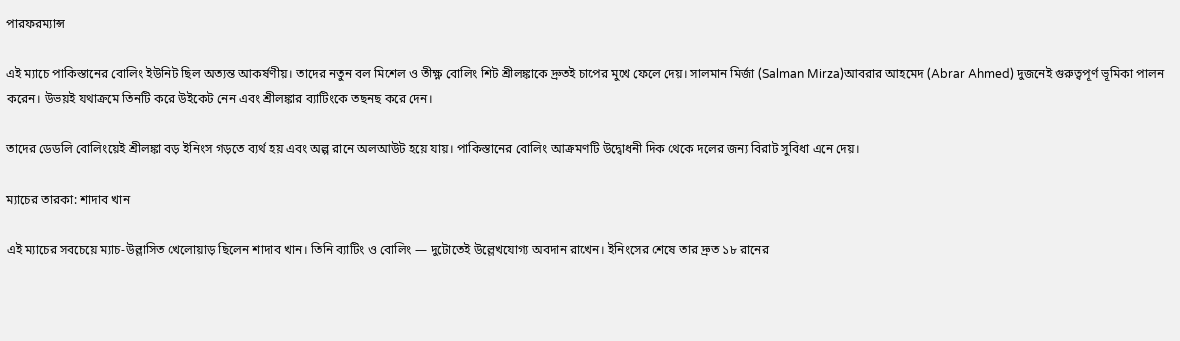পারফরম্যান্স

এই ম্যাচে পাকিস্তানের বোলিং ইউনিট ছিল অত্যন্ত আকর্ষণীয়। তাদের নতুন বল মিশেল ও তীক্ষ্ণ বোলিং শিট শ্রীলঙ্কাকে দ্রুতই চাপের মুখে ফেলে দেয়। সালমান মির্জা (Salman Mirza)আবরার আহমেদ (Abrar Ahmed) দুজনেই গুরুত্বপূর্ণ ভূমিকা পালন করেন। উভয়ই যথাক্রমে তিনটি করে উইকেট নেন এবং শ্রীলঙ্কার ব্যাটিংকে তছনছ করে দেন।

তাদের ডেডলি বোলিংয়েই শ্রীলঙ্কা বড় ইনিংস গড়তে ব্যর্থ হয় এবং অল্প রানে অলআউট হয়ে যায়। পাকিস্তানের বোলিং আক্রমণটি উদ্বোধনী দিক থেকে দলের জন্য বিরাট সুবিধা এনে দেয়।

ম্যাচের তারকা: শাদাব খান

এই ম্যাচের সবচেয়ে ম্যাচ-উল্লাসিত খেলোয়াড় ছিলেন শাদাব খান। তিনি ব্যাটিং ও বোলিং — দুটোতেই উল্লেখযোগ্য অবদান রাখেন। ইনিংসের শেষে তার দ্রুত ১৮ রানের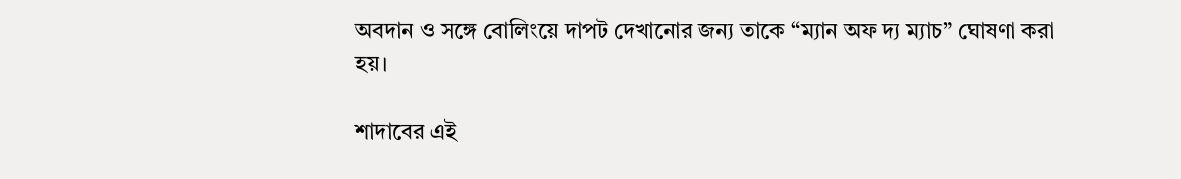অবদান ও সঙ্গে বোলিংয়ে দাপট দেখানোর জন্য তাকে “ম্যান অফ দ্য ম্যাচ” ঘোষণা করা হয়।

শাদাবের এই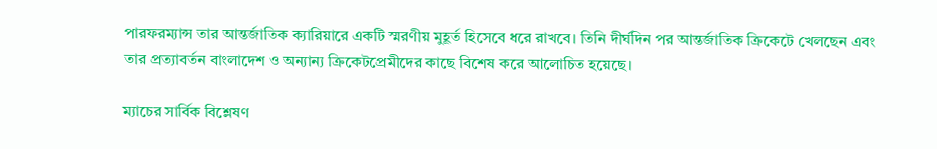পারফরম্যান্স তার আন্তর্জাতিক ক্যারিয়ারে একটি স্মরণীয় মুহূর্ত হিসেবে ধরে রাখবে। তিনি দীর্ঘদিন পর আন্তর্জাতিক ক্রিকেটে খেলছেন এবং তার প্রত্যাবর্তন বাংলাদেশ ও অন্যান্য ক্রিকেটপ্রেমীদের কাছে বিশেষ করে আলোচিত হয়েছে।

ম্যাচের সার্বিক বিশ্লেষণ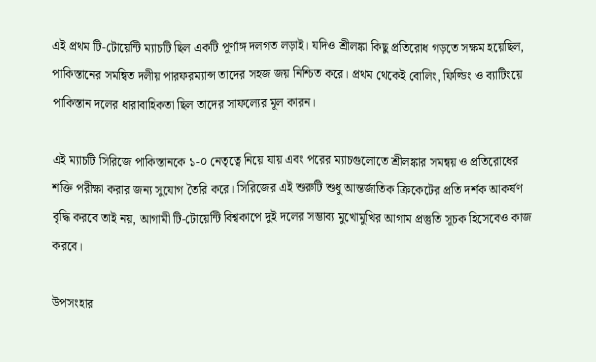এই প্রথম টি-টোয়েন্টি ম্যাচটি ছিল একটি পূর্ণাঙ্গ দলগত লড়াই। যদিও শ্রীলঙ্কা কিছু প্রতিরোধ গড়তে সক্ষম হয়েছিল, পাকিস্তানের সমন্বিত দলীয় পারফরম্যান্স তাদের সহজ জয় নিশ্চিত করে। প্রথম থেকেই বোলিং, ফিল্ডিং ও ব্যাটিংয়ে পাকিস্তান দলের ধারাবাহিকতা ছিল তাদের সাফল্যের মূল কারন।

এই ম্যাচটি সিরিজে পাকিস্তানকে ১-০ নেতৃত্বে নিয়ে যায় এবং পরের ম্যাচগুলোতে শ্রীলঙ্কার সমন্বয় ও প্রতিরোধের শক্তি পরীক্ষা করার জন্য সুযোগ তৈরি করে। সিরিজের এই শুরুটি শুধু আন্তর্জাতিক ক্রিকেটের প্রতি দর্শক আকর্ষণ বৃদ্ধি করবে তাই নয়, আগামী টি-টোয়েন্টি বিশ্বকাপে দুই দলের সম্ভাব্য মুখোমুখির আগাম প্রস্তুতি সূচক হিসেবেও কাজ করবে।

উপসংহার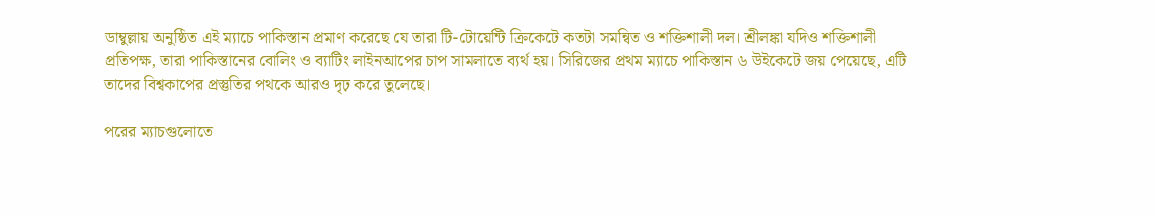ডাম্বুল্লায় অনুষ্ঠিত এই ম্যাচে পাকিস্তান প্রমাণ করেছে যে তারা টি-টোয়েন্টি ক্রিকেটে কতটা সমন্বিত ও শক্তিশালী দল। শ্রীলঙ্কা যদিও শক্তিশালী প্রতিপক্ষ, তারা পাকিস্তানের বোলিং ও ব্যাটিং লাইনআপের চাপ সামলাতে ব্যর্থ হয়। সিরিজের প্রথম ম্যাচে পাকিস্তান ৬ উইকেটে জয় পেয়েছে, এটি তাদের বিশ্বকাপের প্রস্তুতির পথকে আরও দৃঢ় করে তুলেছে।

পরের ম্যাচগুলোতে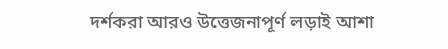দর্শকরা আরও উত্তেজনাপূর্ণ লড়াই আশা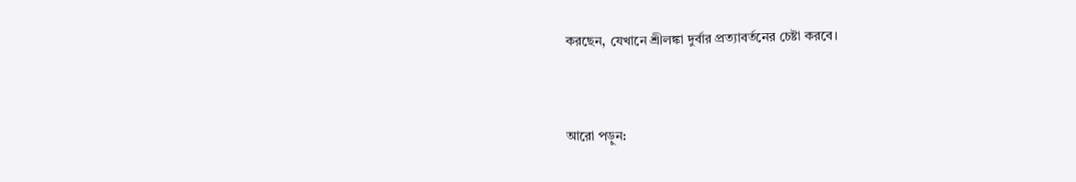করছেন, যেখানে শ্রীলঙ্কা দুর্বার প্রত্যাবর্তনের চেষ্টা করবে।


আরো পড়ুন: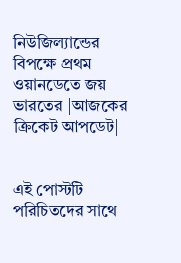নিউজিল্যান্ডের বিপক্ষে প্রথম ওয়ানডেতে জয় ভারতের |আজকের ক্রিকেট আপডেট|


এই পোস্টটি পরিচিতদের সাথে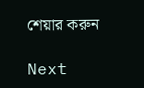শেয়ার করুন

Next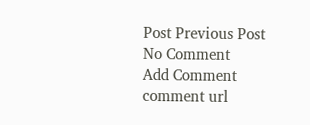Post Previous Post
No Comment
Add Comment
comment url